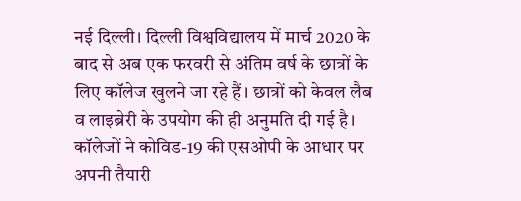नई दिल्ली। दिल्ली विश्वविद्यालय में मार्च 2020 के बाद से अब एक फरवरी से अंतिम वर्ष के छात्रों के लिए कॉलेज खुलने जा रहे हैं। छात्रों को केवल लैब व लाइब्रेरी के उपयोग की ही अनुमति दी गई है। कॉलेजों ने कोविड-19 की एसओपी के आधार पर अपनी तैयारी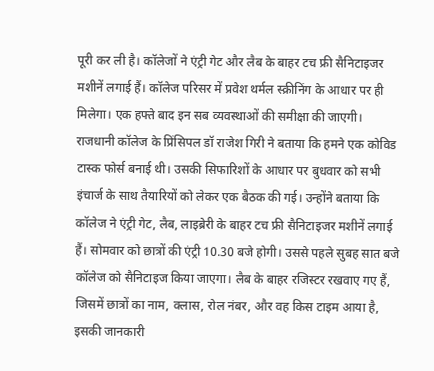पूरी कर ली है। कॉलेजों ने एंट्री गेट और लैब के बाहर टच फ्री सैनिटाइजर मशीनें लगाई हैं। कॉलेज परिसर में प्रवेश थर्मल स्क्रीनिंग के आधार पर ही मिलेगा। एक हफ्ते बाद इन सब व्यवस्थाओं की समीक्षा की जाएगी।
राजधानी कॉलेज के प्रिंसिपल डॉ राजेश गिरी ने बताया कि हमने एक कोविड टास्क फोर्स बनाई थी। उसकी सिफारिशों के आधार पर बुधवार को सभी इंचार्ज के साथ तैयारियों को लेकर एक बैठक की गई। उन्होंने बताया कि कॉलेज ने एंट्री गेट, लैब, लाइब्रेरी के बाहर टच फ्री सैनिटाइजर मशीनें लगाई हैं। सोमवार को छात्रों की एंट्री 10.30 बजे होगी। उससे पहले सुबह सात बजे कॉलेज को सैनिटाइज किया जाएगा। लैब के बाहर रजिस्टर रखवाए गए हैं, जिसमें छात्रों का नाम, क्लास, रोल नंबर, और वह किस टाइम आया है, इसकी जानकारी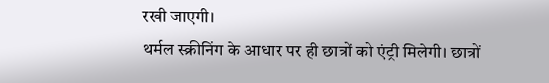रखी जाएगी।
थर्मल स्क्रीनिंग के आधार पर ही छात्रों को एंट्री मिलेगी। छात्रों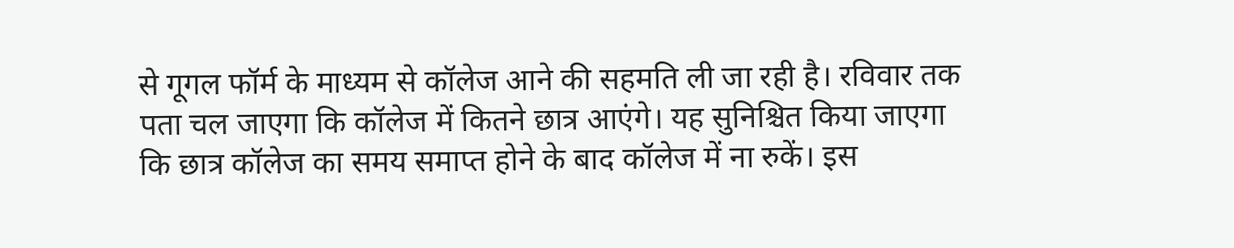से गूगल फॉर्म के माध्यम से कॉलेज आने की सहमति ली जा रही है। रविवार तक पता चल जाएगा कि कॉलेज में कितने छात्र आएंगे। यह सुनिश्चित किया जाएगा कि छात्र कॉलेज का समय समाप्त होने के बाद कॉलेज में ना रुकें। इस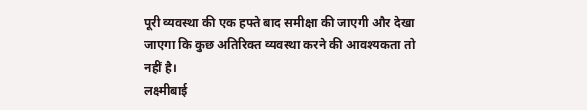पूरी व्यवस्था की एक हफ्ते बाद समीक्षा की जाएगी और देखा जाएगा कि कुछ अतिरिक्त व्यवस्था करने की आवश्यकता तो नहीं है।
लक्ष्मीबाई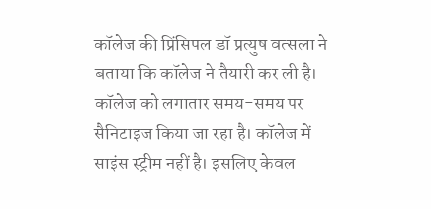कॉलेज की प्रिंसिपल डॉ प्रत्युष वत्सला ने बताया कि कॉलेज ने तैयारी कर ली है। कॉलेज को लगातार समय-समय पर सैनिटाइज किया जा रहा है। कॉलेज में साइंस स्ट्रीम नहीं है। इसलिए केवल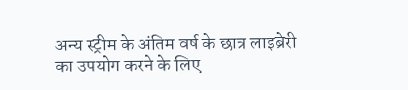अन्य स्ट्रीम के अंतिम वर्ष के छात्र लाइब्रेरी का उपयोग करने के लिए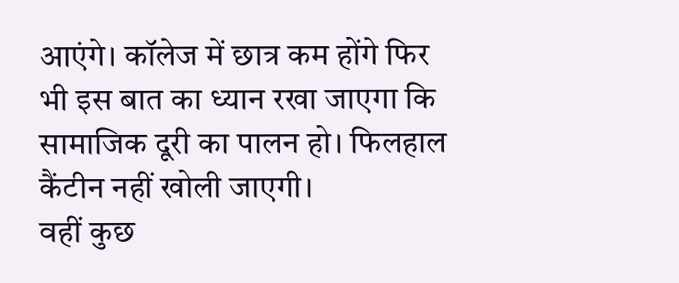आएंगे। कॉलेज में छात्र कम होंगे फिर भी इस बात का ध्यान रखा जाएगा कि सामाजिक दूरी का पालन हो। फिलहाल कैंटीन नहीं खोली जाएगी।
वहीं कुछ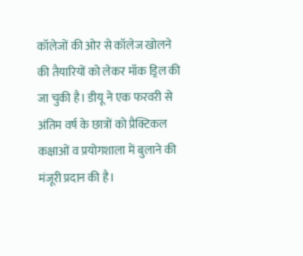कॉलेजों की ओर से कॉलेज खोलने की तैयारियों को लेकर मॉक ड्रिल की जा चुकी है। डीयू ने एक फरवरी से अंतिम वर्ष के छात्रों को प्रैक्टिकल कक्षाओं व प्रयोगशाला में बुलाने की मंजूरी प्रदान की है।